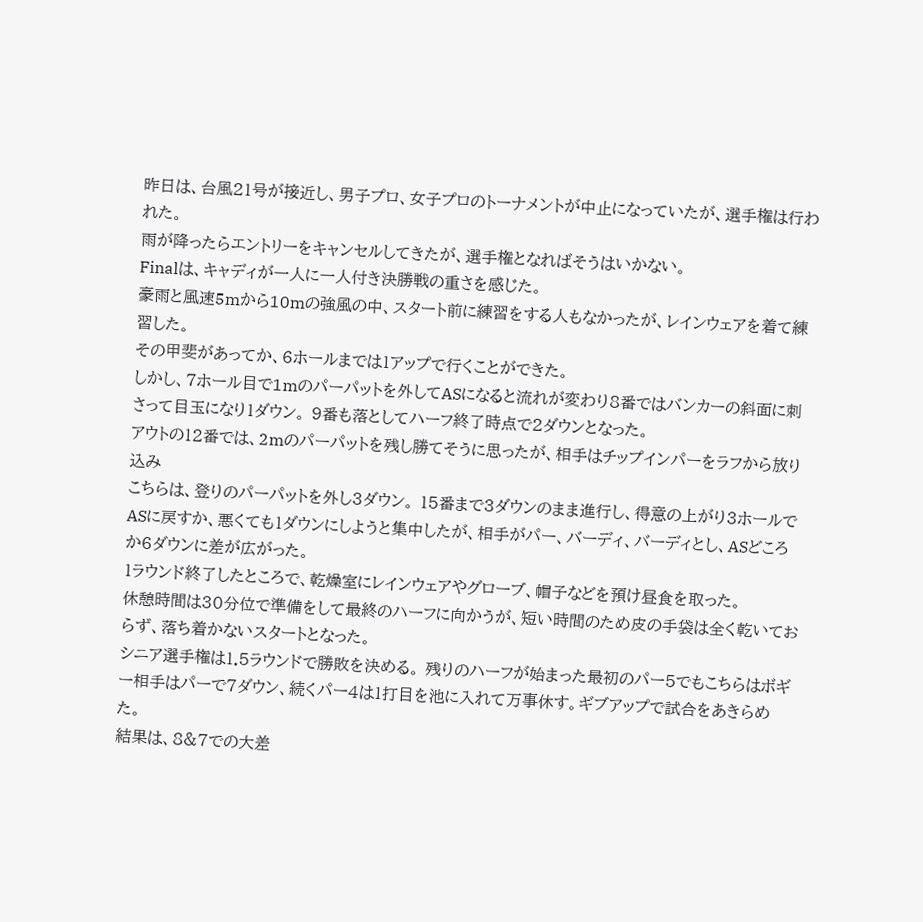昨日は、台風21号が接近し、男子プロ、女子プロのトーナメントが中止になっていたが、選手権は行われた。
雨が降ったらエントリーをキャンセルしてきたが、選手権となればそうはいかない。
Finalは、キャディが一人に一人付き決勝戦の重さを感じた。
豪雨と風速5mから10mの強風の中、スタート前に練習をする人もなかったが、レインウェアを着て練習した。
その甲斐があってか、6ホールまでは1アップで行くことができた。
しかし、7ホール目で1mのパーパットを外してASになると流れが変わり8番ではバンカーの斜面に刺さって目玉になり1ダウン。 9番も落としてハーフ終了時点で2ダウンとなった。
アウトの12番では、2mのパーパットを残し勝てそうに思ったが、相手はチップインパーをラフから放り込み
こちらは、登りのパーパットを外し3ダウン。 15番まで3ダウンのまま進行し、得意の上がり3ホールでASに戻すか、悪くても1ダウンにしようと集中したが、相手がパー、バーディ、バーディとし、ASどころか6ダウンに差が広がった。
1ラウンド終了したところで、乾燥室にレインウェアやグローブ、帽子などを預け昼食を取った。
休憩時間は30分位で準備をして最終のハーフに向かうが、短い時間のため皮の手袋は全く乾いておらず、落ち着かないスタートとなった。
シニア選手権は1.5ラウンドで勝敗を決める。 残りのハーフが始まった最初のパー5でもこちらはボギー相手はパーで7ダウン、続くパー4は1打目を池に入れて万事休す。ギブアップで試合をあきらめた。
結果は、8&7での大差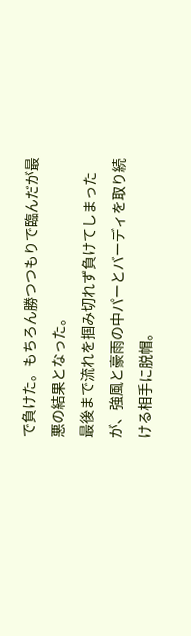で負けた。もちろん勝つつもりで臨んだが最悪の結果となった。
最後まで流れを掴み切れず負けてしまったが、強風と豪雨の中パーとバーディを取り続ける相手に脱帽。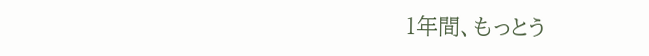1年間、もっとう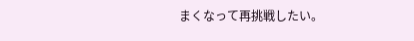まくなって再挑戦したい。